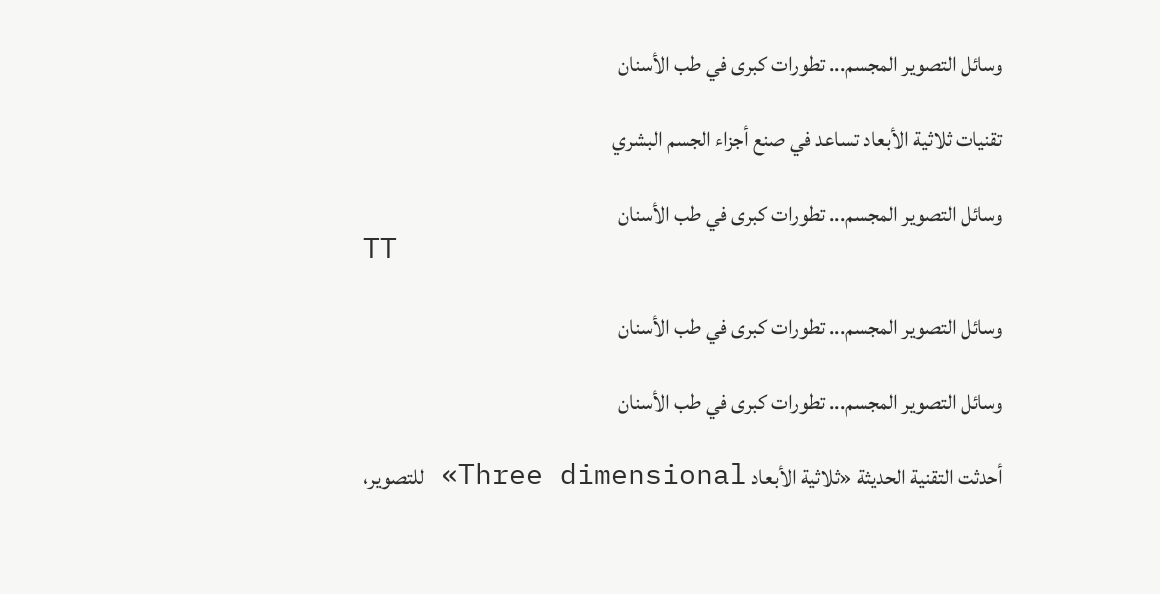وسائل التصوير المجسم... تطورات كبرى في طب الأسنان

تقنيات ثلاثية الأبعاد تساعد في صنع أجزاء الجسم البشري

وسائل التصوير المجسم... تطورات كبرى في طب الأسنان
TT

وسائل التصوير المجسم... تطورات كبرى في طب الأسنان

وسائل التصوير المجسم... تطورات كبرى في طب الأسنان

أحدثت التقنية الحديثة «ثلاثية الأبعاد Three dimensional» للتصوير،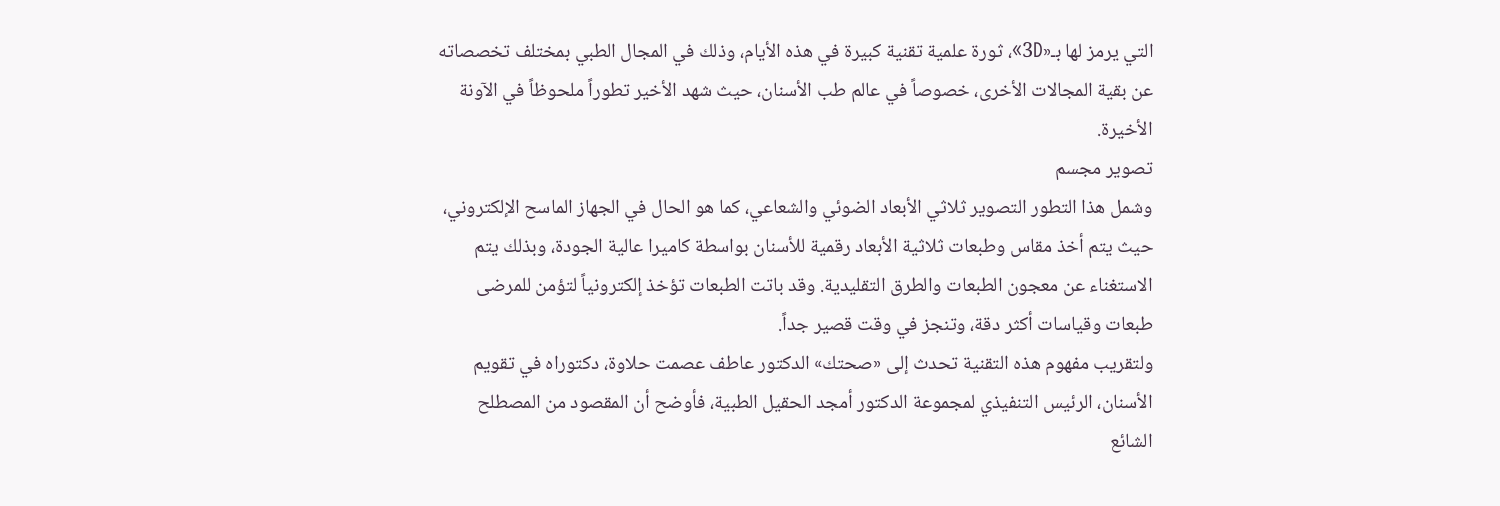التي يرمز لها بـ«3D»، ثورة علمية تقنية كبيرة في هذه الأيام، وذلك في المجال الطبي بمختلف تخصصاته عن بقية المجالات الأخرى، خصوصاً في عالم طب الأسنان، حيث شهد الأخير تطوراً ملحوظاً في الآونة الأخيرة.
تصوير مجسم
وشمل هذا التطور التصوير ثلاثي الأبعاد الضوئي والشعاعي، كما هو الحال في الجهاز الماسح الإلكتروني، حيث يتم أخذ مقاس وطبعات ثلاثية الأبعاد رقمية للأسنان بواسطة كاميرا عالية الجودة، وبذلك يتم الاستغناء عن معجون الطبعات والطرق التقليدية. وقد باتت الطبعات تؤخذ إلكترونياً لتؤمن للمرضى طبعات وقياسات أكثر دقة، وتنجز في وقت قصير جداً.
ولتقريب مفهوم هذه التقنية تحدث إلى «صحتك» الدكتور عاطف عصمت حلاوة، دكتوراه في تقويم الأسنان، الرئيس التنفيذي لمجموعة الدكتور أمجد الحقيل الطبية، فأوضح أن المقصود من المصطلح الشائع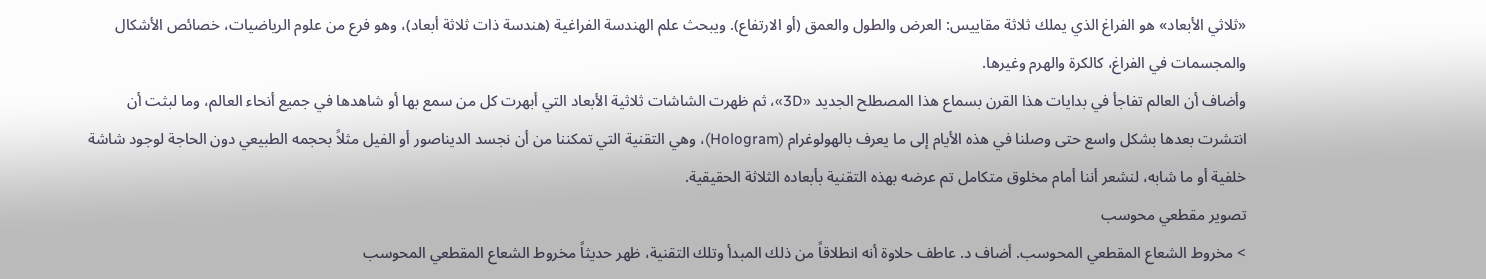«ثلاثي الأبعاد» هو الفراغ الذي يملك ثلاثة مقاييس: العرض والطول والعمق (أو الارتفاع). ويبحث علم الهندسة الفراغية (هندسة ذات ثلاثة أبعاد)، وهو فرع من علوم الرياضيات، خصائص الأشكال والمجسمات في الفراغ، كالكرة والهرم وغيرها.
وأضاف أن العالم تفاجأ في بدايات هذا القرن بسماع هذا المصطلح الجديد «3D»، ثم ظهرت الشاشات ثلاثية الأبعاد التي أبهرت كل من سمع بها أو شاهدها في جميع أنحاء العالم، وما لبثت أن انتشرت بعدها بشكل واسع حتى وصلنا في هذه الأيام إلى ما يعرف بالهولوغرام (Hologram)، وهي التقنية التي تمكننا من أن نجسد الديناصور أو الفيل مثلاً بحجمه الطبيعي دون الحاجة لوجود شاشة خلفية أو ما شابه، لنشعر أننا أمام مخلوق متكامل تم عرضه بهذه التقنية بأبعاده الثلاثة الحقيقية.
تصوير مقطعي محوسب
> مخروط الشعاع المقطعي المحوسب. أضاف د. عاطف حلاوة أنه انطلاقاً من ذلك المبدأ وتلك التقنية، ظهر حديثاً مخروط الشعاع المقطعي المحوسب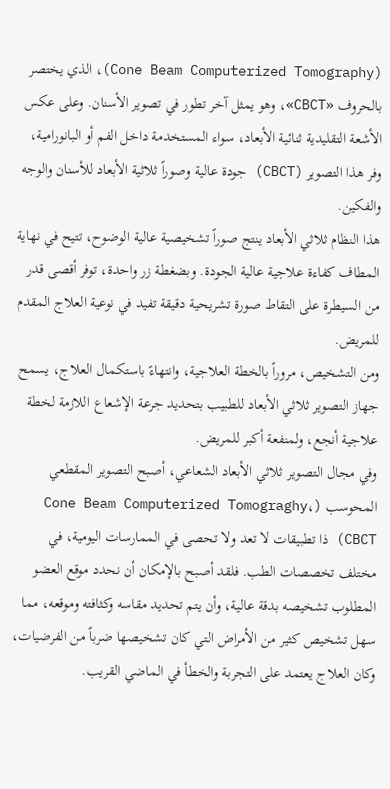(Cone Beam Computerized Tomography)، الذي يختصر بالحروف «CBCT»، وهو يمثل آخر تطور في تصوير الأسنان. وعلى عكس الأشعة التقليدية ثنائية الأبعاد، سواء المستخدمة داخل الفم أو البانورامية، وفر هذا التصوير (CBCT) جودة عالية وصوراً ثلاثية الأبعاد للأسنان والوجه والفكين.
هذا النظام ثلاثي الأبعاد ينتج صوراً تشخيصية عالية الوضوح، تتيح في نهاية المطاف كفاءة علاجية عالية الجودة. وبضغطة زر واحدة، توفر أقصى قدر من السيطرة على التقاط صورة تشريحية دقيقة تفيد في نوعية العلاج المقدم للمريض.
ومن التشخيص، مروراً بالخطة العلاجية، وانتهاءً باستكمال العلاج، يسمح جهاز التصوير ثلاثي الأبعاد للطبيب بتحديد جرعة الإشعاع اللازمة لخطة علاجية أنجع، ولمنفعة أكبر للمريض.
وفي مجال التصوير ثلاثي الأبعاد الشعاعي، أصبح التصوير المقطعي المحوسب (Cone Beam Computerized Tomograghy، CBCT) ذا تطبيقات لا تعد ولا تحصى في الممارسات اليومية، في مختلف تخصصات الطب. فلقد أصبح بالإمكان أن نحدد موقع العضو المطلوب تشخيصه بدقة عالية، وأن يتم تحديد مقاسه وكثافته وموقعه، مما سهل تشخيص كثير من الأمراض التي كان تشخيصها ضرباً من الفرضيات، وكان العلاج يعتمد على التجربة والخطأ في الماضي القريب.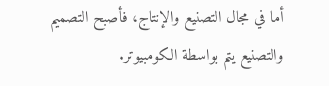أما في مجال التصنيع والإنتاج، فأصبح التصميم والتصنيع يتم بواسطة الكومبيوتر.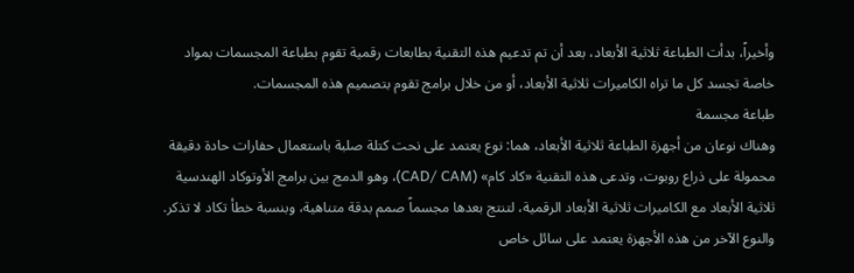وأخيراً، بدأت الطباعة ثلاثية الأبعاد، بعد أن تم تدعيم هذه التقنية بطابعات رقمية تقوم بطباعة المجسمات بمواد خاصة تجسد كل ما تراه الكاميرات ثلاثية الأبعاد، أو من خلال برامج تقوم بتصميم هذه المجسمات.
طباعة مجسمة
وهناك نوعان من أجهزة الطباعة ثلاثية الأبعاد، هما: نوع يعتمد على نحت كتلة صلبة باستعمال حفارات حادة دقيقة محمولة على ذراع روبوت، وتدعى هذه التقنية «كاد كام» (CAD/ CAM)، وهو الدمج بين برامج الأوتوكاد الهندسية ثلاثية الأبعاد مع الكاميرات ثلاثية الأبعاد الرقمية، لتنتج بعدها مجسماً صمم بدقة متناهية، وبنسبة خطأ تكاد لا تذكر.
والنوع الآخر من هذه الأجهزة يعتمد على سائل خاص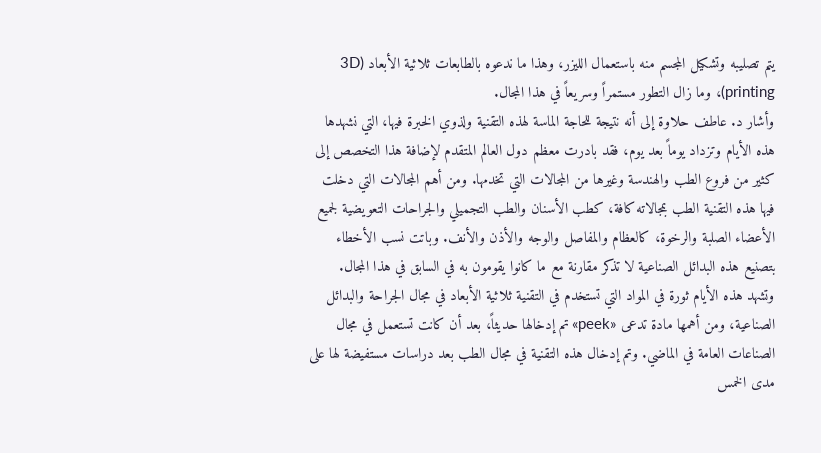يتم تصليبه وتشكيل المجسم منه باستعمال الليزر، وهذا ما ندعوه بالطابعات ثلاثية الأبعاد (3D printing)، وما زال التطور مستمراً وسريعاً في هذا المجال.
وأشار د. عاطف حلاوة إلى أنه نتيجة للحاجة الماسة لهذه التقنية ولذوي الخبرة فيها، التي نشهدها هذه الأيام وتزداد يوماً بعد يوم، فقد بادرت معظم دول العالم المتقدم لإضافة هذا التخصص إلى كثير من فروع الطب والهندسة وغيرها من المجالات التي تخدمها. ومن أهم المجالات التي دخلت فيها هذه التقنية الطب بمجالاته كافة، كطب الأسنان والطب التجميلي والجراحات التعويضية لجميع الأعضاء الصلبة والرخوة، كالعظام والمفاصل والوجه والأذن والأنف. وباتت نسب الأخطاء بتصنيع هذه البدائل الصناعية لا تذكر مقارنة مع ما كانوا يقومون به في السابق في هذا المجال.
وتشهد هذه الأيام ثورة في المواد التي تستخدم في التقنية ثلاثية الأبعاد في مجال الجراحة والبدائل الصناعية، ومن أهمها مادة تدعى «peek» تم إدخالها حديثاً، بعد أن كانت تستعمل في مجال الصناعات العامة في الماضي. وتم إدخال هذه التقنية في مجال الطب بعد دراسات مستفيضة لها على مدى الخمس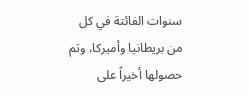سنوات الفائتة في كل من بريطانيا وأميركا، وتم حصولها أخيراً على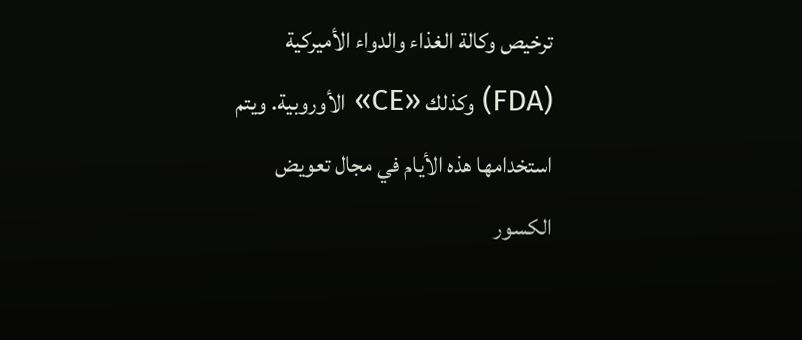ترخيص وكالة الغذاء والدواء الأميركية (FDA) وكذلك «CE» الأوروبية. ويتم استخدامها هذه الأيام في مجال تعويض الكسور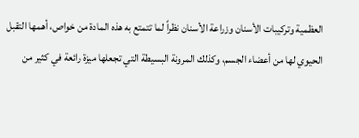العظمية وتركيبات الأسنان وزراعة الأسنان نظراً لما تتمتع به هذه المادة من خواص، أهمها التقبل الحيوي لها من أعضاء الجسم، وكذلك المرونة البسيطة التي تجعلها ميزة رائعة في كثير من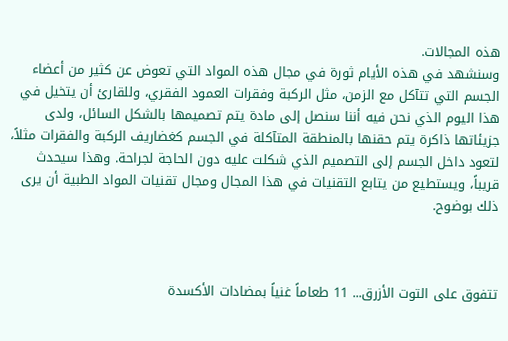هذه المجالات.
وسنشهد في هذه الأيام ثورة في مجال هذه المواد التي تعوض عن كثير من أعضاء الجسم التي تتآكل مع الزمن، مثل الركبة وفقرات العمود الفقري، وللقارئ أن يتخيل في هذا اليوم الذي نحن فيه أننا سنصل إلى مادة يتم تصميمها بالشكل السائل، ولدى جزيئاتها ذاكرة يتم حقنها بالمنطقة المتآكلة في الجسم كغضاريف الركبة والفقرات مثلاً، لتعود داخل الجسم إلى التصميم الذي شكلت عليه دون الحاجة لجراحة. وهذا سيحدث قريباً، ويستطيع من يتابع التقنيات في هذا المجال ومجال تقنيات المواد الطبية أن يرى ذلك بوضوح.



تتفوق على التوت الأزرق... 11 طعاماً غنياً بمضادات الأكسدة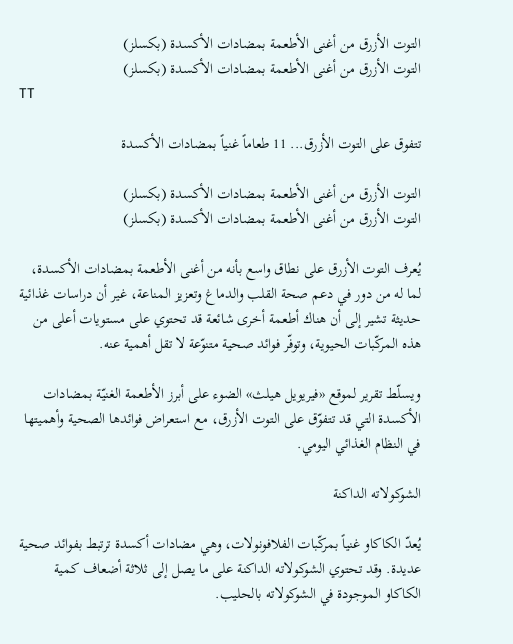التوت الأزرق من أغنى الأطعمة بمضادات الأكسدة (بكسلز)
التوت الأزرق من أغنى الأطعمة بمضادات الأكسدة (بكسلز)
TT

تتفوق على التوت الأزرق... 11 طعاماً غنياً بمضادات الأكسدة

التوت الأزرق من أغنى الأطعمة بمضادات الأكسدة (بكسلز)
التوت الأزرق من أغنى الأطعمة بمضادات الأكسدة (بكسلز)

يُعرف التوت الأزرق على نطاق واسع بأنه من أغنى الأطعمة بمضادات الأكسدة، لما له من دور في دعم صحة القلب والدماغ وتعزيز المناعة، غير أن دراسات غذائية حديثة تشير إلى أن هناك أطعمة أخرى شائعة قد تحتوي على مستويات أعلى من هذه المركّبات الحيوية، وتوفّر فوائد صحية متنوّعة لا تقل أهمية عنه.

ويسلّط تقرير لموقع «فيريويل هيلث» الضوء على أبرز الأطعمة الغنيّة بمضادات الأكسدة التي قد تتفوّق على التوت الأزرق، مع استعراض فوائدها الصحية وأهميتها في النظام الغذائي اليومي.

الشوكولاته الداكنة

يُعدّ الكاكاو غنياً بمركّبات الفلافونولات، وهي مضادات أكسدة ترتبط بفوائد صحية عديدة. وقد تحتوي الشوكولاته الداكنة على ما يصل إلى ثلاثة أضعاف كمية الكاكاو الموجودة في الشوكولاته بالحليب.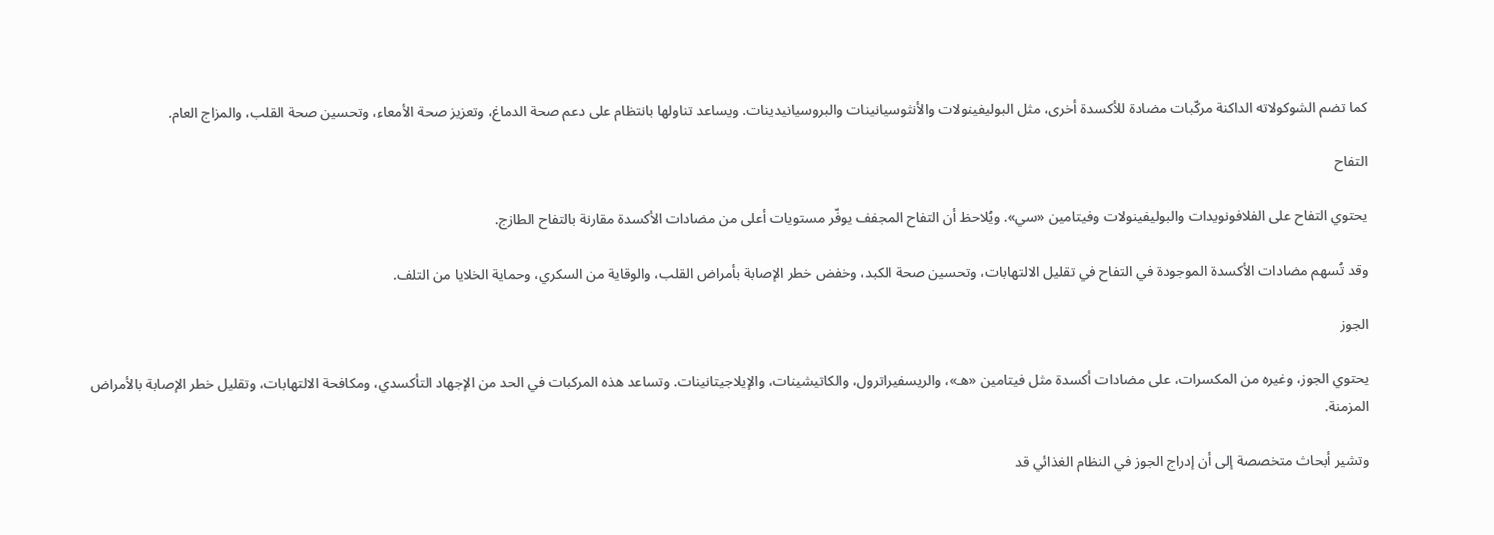كما تضم الشوكولاته الداكنة مركّبات مضادة للأكسدة أخرى، مثل البوليفينولات والأنثوسيانينات والبروسيانيدينات. ويساعد تناولها بانتظام على دعم صحة الدماغ، وتعزيز صحة الأمعاء، وتحسين صحة القلب، والمزاج العام.

التفاح

يحتوي التفاح على الفلافونويدات والبوليفينولات وفيتامين «سي». ويُلاحظ أن التفاح المجفف يوفّر مستويات أعلى من مضادات الأكسدة مقارنة بالتفاح الطازج.

وقد تُسهم مضادات الأكسدة الموجودة في التفاح في تقليل الالتهابات، وتحسين صحة الكبد، وخفض خطر الإصابة بأمراض القلب، والوقاية من السكري، وحماية الخلايا من التلف.

الجوز

يحتوي الجوز، وغيره من المكسرات، على مضادات أكسدة مثل فيتامين «هـ»، والريسفيراترول، والكاتيشينات، والإيلاجيتانينات. وتساعد هذه المركبات في الحد من الإجهاد التأكسدي، ومكافحة الالتهابات، وتقليل خطر الإصابة بالأمراض المزمنة.

وتشير أبحاث متخصصة إلى أن إدراج الجوز في النظام الغذائي قد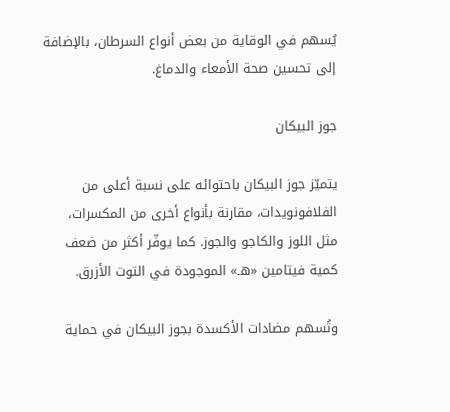يُسهم في الوقاية من بعض أنواع السرطان، بالإضافة إلى تحسين صحة الأمعاء والدماغ.

جوز البيكان

يتميّز جوز البيكان باحتوائه على نسبة أعلى من الفلافونويدات، مقارنة بأنواع أخرى من المكسرات، مثل اللوز والكاجو والجوز. كما يوفّر أكثر من ضعف كمية فيتامين «هـ» الموجودة في التوت الأزرق.

وتُسهم مضادات الأكسدة بجوز البيكان في حماية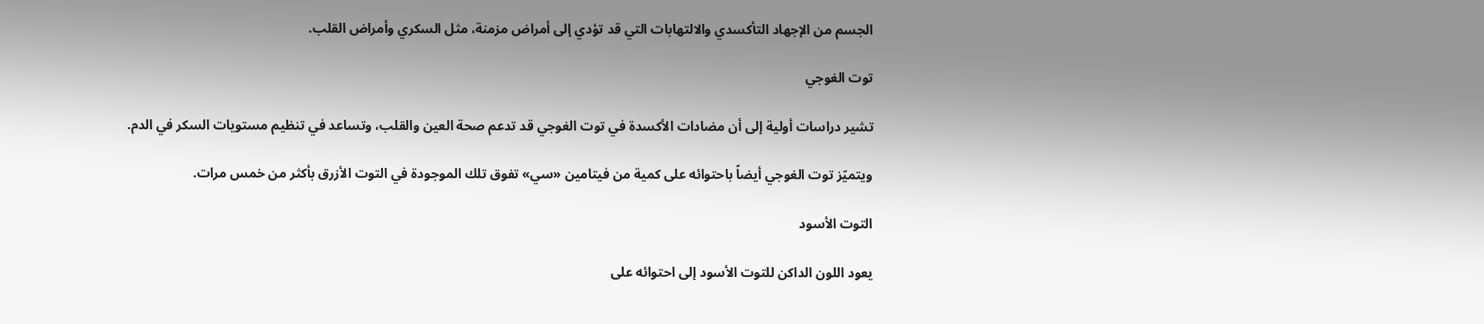الجسم من الإجهاد التأكسدي والالتهابات التي قد تؤدي إلى أمراض مزمنة، مثل السكري وأمراض القلب.

توت الغوجي

تشير دراسات أولية إلى أن مضادات الأكسدة في توت الغوجي قد تدعم صحة العين والقلب، وتساعد في تنظيم مستويات السكر في الدم.

ويتميّز توت الغوجي أيضاً باحتوائه على كمية من فيتامين «سي» تفوق تلك الموجودة في التوت الأزرق بأكثر من خمس مرات.

التوت الأسود

يعود اللون الداكن للتوت الأسود إلى احتوائه على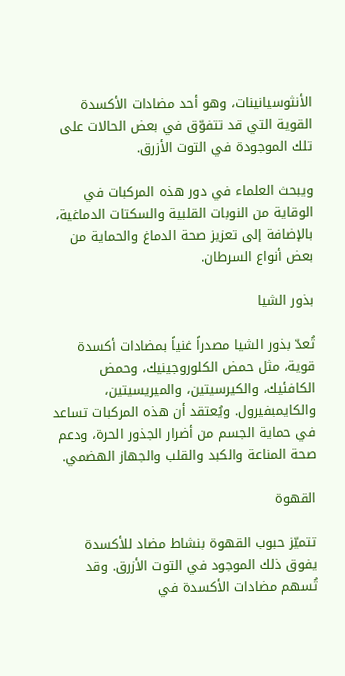الأنثوسيانينات، وهو أحد مضادات الأكسدة القوية التي قد تتفوّق في بعض الحالات على تلك الموجودة في التوت الأزرق.

ويبحث العلماء في دور هذه المركبات في الوقاية من النوبات القلبية والسكتات الدماغية، بالإضافة إلى تعزيز صحة الدماغ والحماية من بعض أنواع السرطان.

بذور الشيا

تُعدّ بذور الشيا مصدراً غنياً بمضادات أكسدة قوية، مثل حمض الكلوروجينيك، وحمض الكافئيك، والكيرسيتين، والميريسيتين، والكايمبفيرول. ويُعتقد أن هذه المركبات تساعد في حماية الجسم من أضرار الجذور الحرة، ودعم صحة المناعة والكبد والقلب والجهاز الهضمي.

القهوة

تتميّز حبوب القهوة بنشاط مضاد للأكسدة يفوق ذلك الموجود في التوت الأزرق. وقد تُسهم مضادات الأكسدة في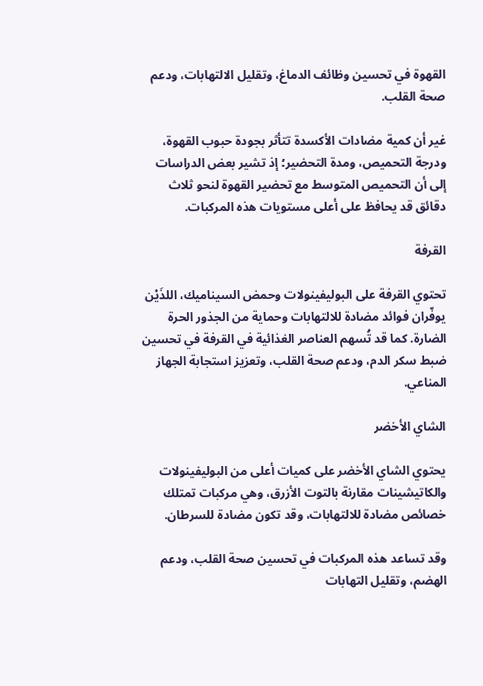القهوة في تحسين وظائف الدماغ، وتقليل الالتهابات، ودعم صحة القلب.

غير أن كمية مضادات الأكسدة تتأثر بجودة حبوب القهوة، ودرجة التحميص، ومدة التحضير؛ إذ تشير بعض الدراسات إلى أن التحميص المتوسط مع تحضير القهوة لنحو ثلاث دقائق قد يحافظ على أعلى مستويات هذه المركبات.

القرفة

تحتوي القرفة على البوليفينولات وحمض السيناميك، اللذَيْن يوفّران فوائد مضادة للالتهابات وحماية من الجذور الحرة الضارة. كما قد تُسهم العناصر الغذائية في القرفة في تحسين ضبط سكر الدم، ودعم صحة القلب، وتعزيز استجابة الجهاز المناعي.

الشاي الأخضر

يحتوي الشاي الأخضر على كميات أعلى من البوليفينولات والكاتيشينات مقارنة بالتوت الأزرق، وهي مركبات تمتلك خصائص مضادة للالتهابات، وقد تكون مضادة للسرطان.

وقد تساعد هذه المركبات في تحسين صحة القلب، ودعم الهضم، وتقليل التهابات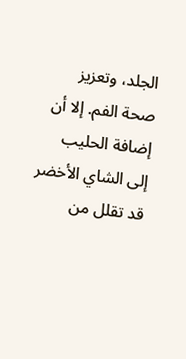الجلد، وتعزيز صحة الفم. إلا أن إضافة الحليب إلى الشاي الأخضر قد تقلل من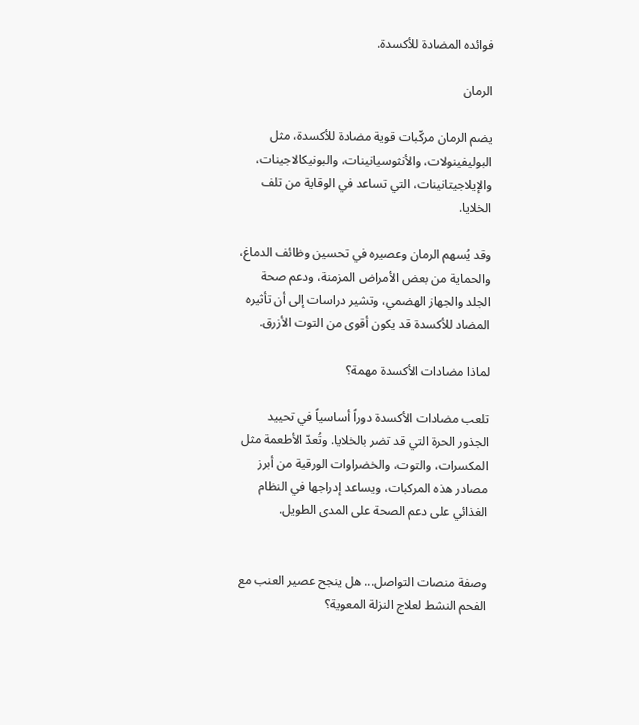فوائده المضادة للأكسدة.

الرمان

يضم الرمان مركّبات قوية مضادة للأكسدة، مثل البوليفينولات، والأنثوسيانينات، والبونيكالاجينات، والإيلاجيتانينات، التي تساعد في الوقاية من تلف الخلايا.

وقد يُسهم الرمان وعصيره في تحسين وظائف الدماغ، والحماية من بعض الأمراض المزمنة، ودعم صحة الجلد والجهاز الهضمي، وتشير دراسات إلى أن تأثيره المضاد للأكسدة قد يكون أقوى من التوت الأزرق.

لماذا مضادات الأكسدة مهمة؟

تلعب مضادات الأكسدة دوراً أساسياً في تحييد الجذور الحرة التي قد تضر بالخلايا. وتُعدّ الأطعمة مثل المكسرات، والتوت، والخضراوات الورقية من أبرز مصادر هذه المركبات، ويساعد إدراجها في النظام الغذائي على دعم الصحة على المدى الطويل.


وصفة منصات التواصل... هل ينجح عصير العنب مع الفحم النشط لعلاج النزلة المعوية؟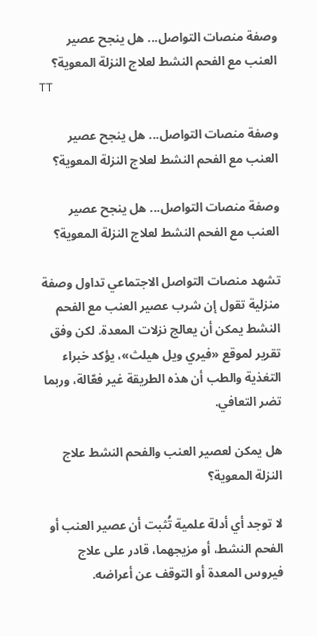وصفة منصات التواصل... هل ينجح عصير العنب مع الفحم النشط لعلاج النزلة المعوية؟
TT

وصفة منصات التواصل... هل ينجح عصير العنب مع الفحم النشط لعلاج النزلة المعوية؟

وصفة منصات التواصل... هل ينجح عصير العنب مع الفحم النشط لعلاج النزلة المعوية؟

تشهد منصات التواصل الاجتماعي تداول وصفة منزلية تقول إن شرب عصير العنب مع الفحم النشط يمكن أن يعالج نزلات المعدة. لكن وفق تقرير لموقع «فيري ويل هيلث»، يؤكد خبراء التغذية والطب أن هذه الطريقة غير فعّالة، وربما تضر التعافي.

هل يمكن لعصير العنب والفحم النشط علاج النزلة المعوية؟

لا توجد أي أدلة علمية تُثبت أن عصير العنب أو الفحم النشط، أو مزيجهما، قادر على علاج فيروس المعدة أو التوقف عن أعراضه.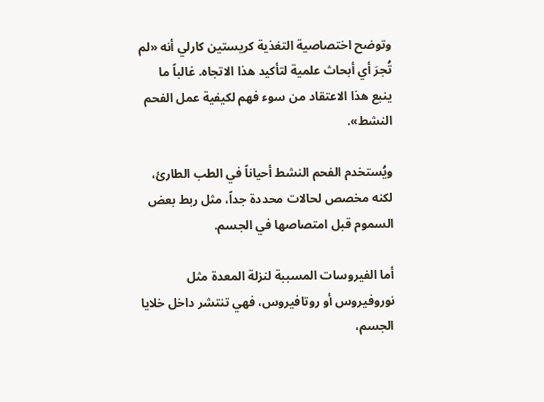وتوضح اختصاصية التغذية كريستين كارلي أنه «لم تُجرَ أي أبحاث علمية لتأكيد هذا الاتجاه. غالباً ما ينبع هذا الاعتقاد من سوء فهم لكيفية عمل الفحم النشط».

ويُستخدم الفحم النشط أحياناً في الطب الطارئ، لكنه مخصص لحالات محددة جداً، مثل ربط بعض السموم قبل امتصاصها في الجسم.

أما الفيروسات المسببة لنزلة المعدة مثل نوروفيروس أو روتافيروس، فهي تنتشر داخل خلايا الجسم،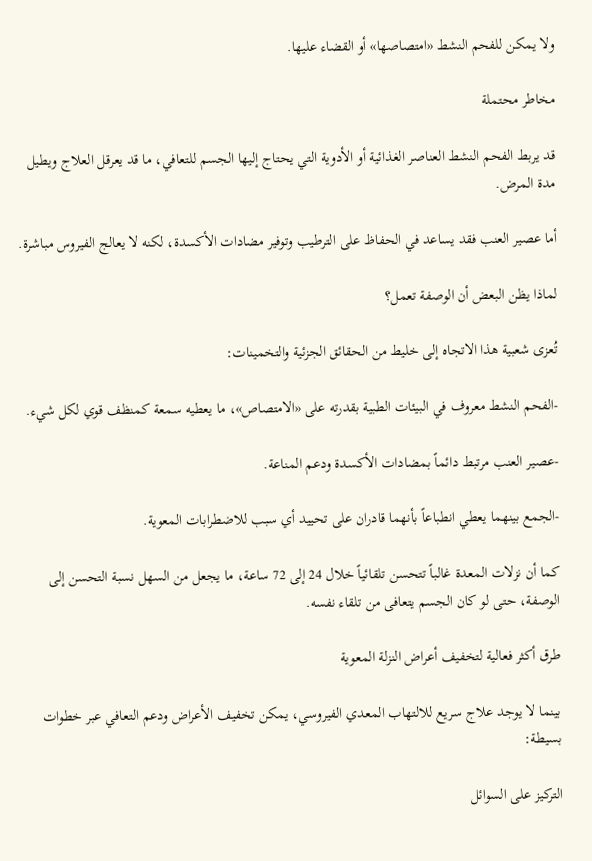ولا يمكن للفحم النشط «امتصاصها» أو القضاء عليها.

مخاطر محتملة

قد يربط الفحم النشط العناصر الغذائية أو الأدوية التي يحتاج إليها الجسم للتعافي، ما قد يعرقل العلاج ويطيل مدة المرض.

أما عصير العنب فقد يساعد في الحفاظ على الترطيب وتوفير مضادات الأكسدة، لكنه لا يعالج الفيروس مباشرة.

لماذا يظن البعض أن الوصفة تعمل؟

تُعزى شعبية هذا الاتجاه إلى خليط من الحقائق الجزئية والتخمينات:

-الفحم النشط معروف في البيئات الطبية بقدرته على «الامتصاص»، ما يعطيه سمعة كمنظف قوي لكل شيء.

-عصير العنب مرتبط دائماً بمضادات الأكسدة ودعم المناعة.

-الجمع بينهما يعطي انطباعاً بأنهما قادران على تحييد أي سبب للاضطرابات المعوية.

كما أن نزلات المعدة غالباً تتحسن تلقائياً خلال 24 إلى 72 ساعة، ما يجعل من السهل نسبة التحسن إلى الوصفة، حتى لو كان الجسم يتعافى من تلقاء نفسه.

طرق أكثر فعالية لتخفيف أعراض النزلة المعوية

بينما لا يوجد علاج سريع للالتهاب المعدي الفيروسي، يمكن تخفيف الأعراض ودعم التعافي عبر خطوات بسيطة:

التركيز على السوائل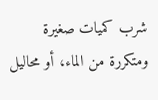شرب كميات صغيرة ومتكررة من الماء، أو محاليل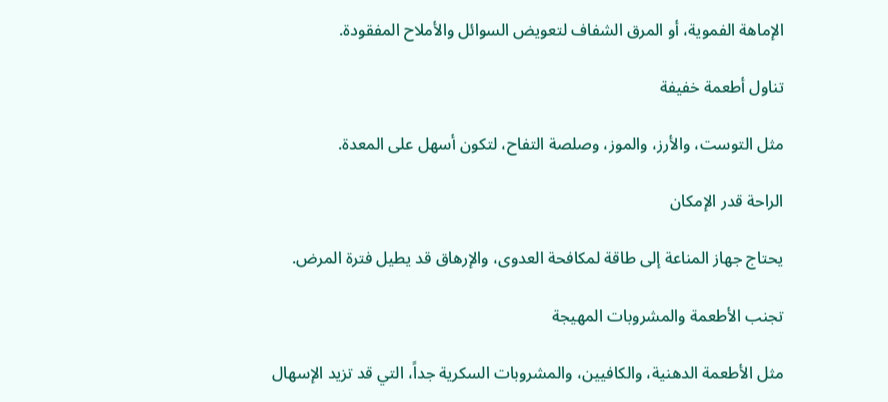الإماهة الفموية، أو المرق الشفاف لتعويض السوائل والأملاح المفقودة.

تناول أطعمة خفيفة

مثل التوست، والأرز، والموز، وصلصة التفاح، لتكون أسهل على المعدة.

الراحة قدر الإمكان

يحتاج جهاز المناعة إلى طاقة لمكافحة العدوى، والإرهاق قد يطيل فترة المرض.

تجنب الأطعمة والمشروبات المهيجة

مثل الأطعمة الدهنية، والكافيين، والمشروبات السكرية جداً، التي قد تزيد الإسهال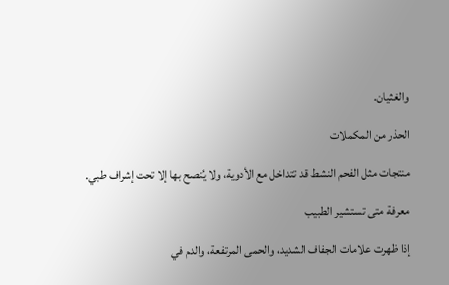والغثيان.

الحذر من المكملات

منتجات مثل الفحم النشط قد تتداخل مع الأدوية، ولا يُنصح بها إلا تحت إشراف طبي.

معرفة متى تستشير الطبيب

إذا ظهرت علامات الجفاف الشديد، والحمى المرتفعة، والدم في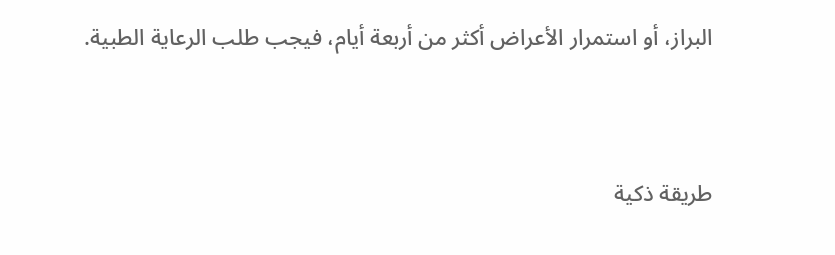البراز، أو استمرار الأعراض أكثر من أربعة أيام، فيجب طلب الرعاية الطبية.


طريقة ذكية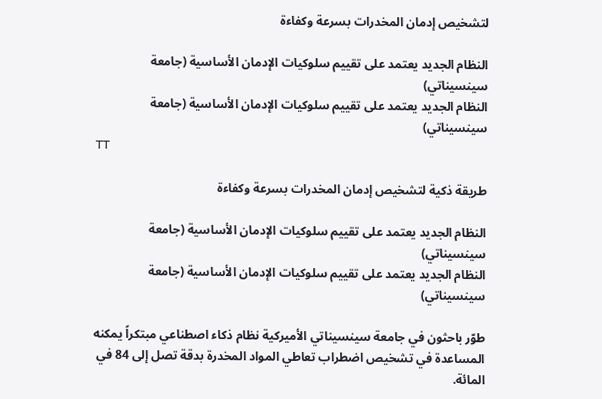لتشخيص إدمان المخدرات بسرعة وكفاءة

النظام الجديد يعتمد على تقييم سلوكيات الإدمان الأساسية (جامعة سينسيناتي)
النظام الجديد يعتمد على تقييم سلوكيات الإدمان الأساسية (جامعة سينسيناتي)
TT

طريقة ذكية لتشخيص إدمان المخدرات بسرعة وكفاءة

النظام الجديد يعتمد على تقييم سلوكيات الإدمان الأساسية (جامعة سينسيناتي)
النظام الجديد يعتمد على تقييم سلوكيات الإدمان الأساسية (جامعة سينسيناتي)

طوّر باحثون في جامعة سينسيناتي الأميركية نظام ذكاء اصطناعي مبتكراً يمكنه المساعدة في تشخيص اضطراب تعاطي المواد المخدرة بدقة تصل إلى 84 في المائة.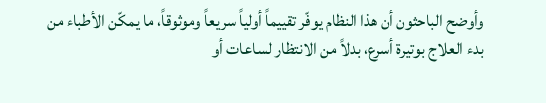وأوضح الباحثون أن هذا النظام يوفّر تقييماً أولياً سريعاً وموثوقاً، ما يمكّن الأطباء من بدء العلاج بوتيرة أسرع، بدلاً من الانتظار لساعات أو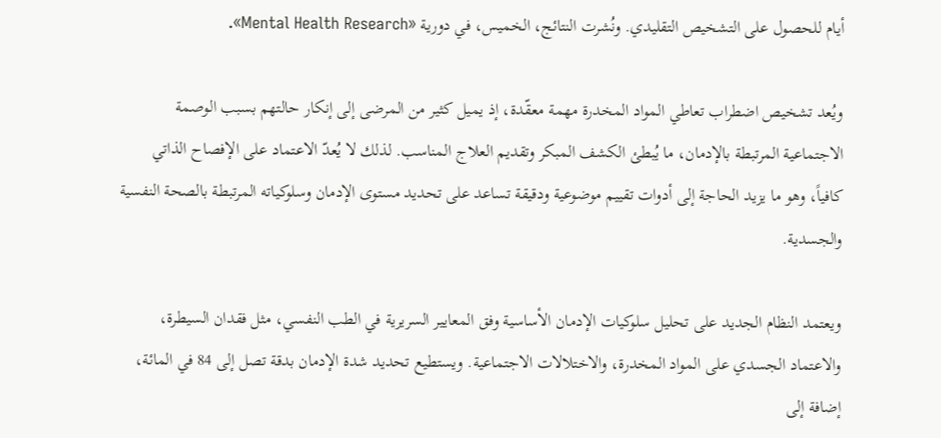أيام للحصول على التشخيص التقليدي. ونُشرت النتائج، الخميس، في دورية «Mental Health Research».

ويُعد تشخيص اضطراب تعاطي المواد المخدرة مهمة معقّدة، إذ يميل كثير من المرضى إلى إنكار حالتهم بسبب الوصمة الاجتماعية المرتبطة بالإدمان، ما يُبطئ الكشف المبكر وتقديم العلاج المناسب. لذلك لا يُعدّ الاعتماد على الإفصاح الذاتي كافياً، وهو ما يزيد الحاجة إلى أدوات تقييم موضوعية ودقيقة تساعد على تحديد مستوى الإدمان وسلوكياته المرتبطة بالصحة النفسية والجسدية.

ويعتمد النظام الجديد على تحليل سلوكيات الإدمان الأساسية وفق المعايير السريرية في الطب النفسي، مثل فقدان السيطرة، والاعتماد الجسدي على المواد المخدرة، والاختلالات الاجتماعية. ويستطيع تحديد شدة الإدمان بدقة تصل إلى 84 في المائة، إضافة إلى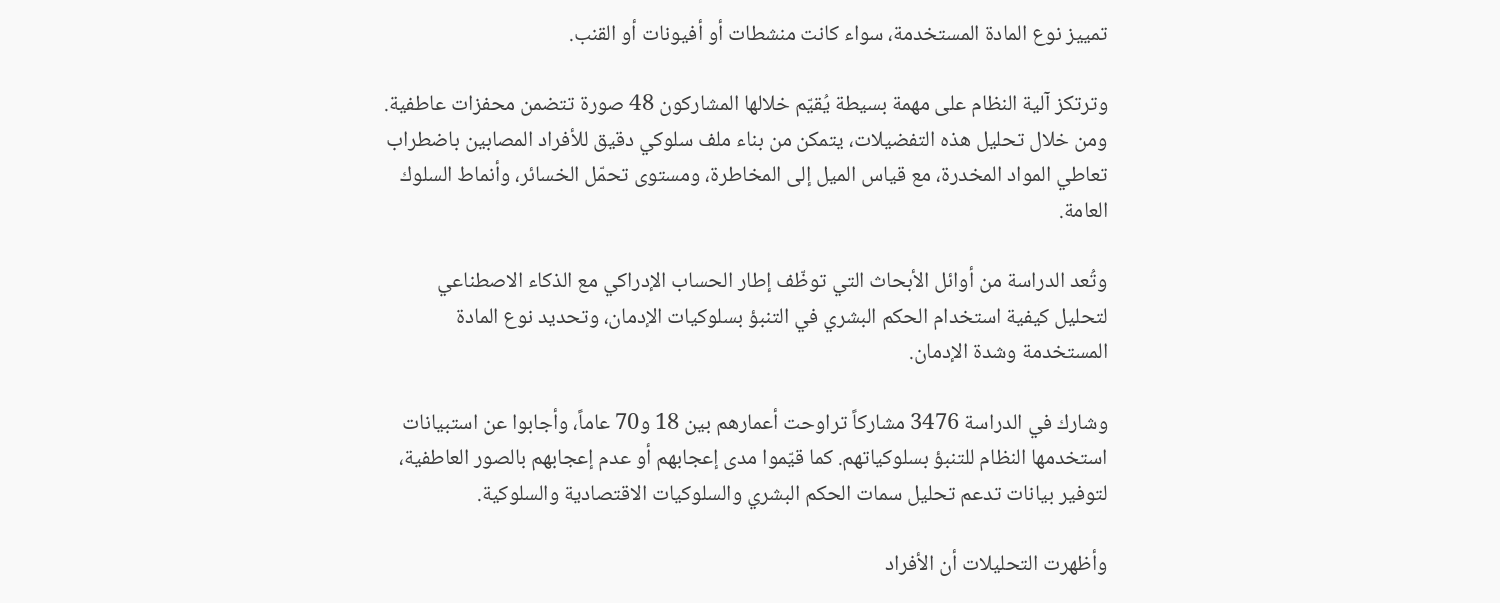تمييز نوع المادة المستخدمة، سواء كانت منشطات أو أفيونات أو القنب.

وترتكز آلية النظام على مهمة بسيطة يُقيّم خلالها المشاركون 48 صورة تتضمن محفزات عاطفية. ومن خلال تحليل هذه التفضيلات، يتمكن من بناء ملف سلوكي دقيق للأفراد المصابين باضطراب تعاطي المواد المخدرة، مع قياس الميل إلى المخاطرة، ومستوى تحمّل الخسائر، وأنماط السلوك العامة.

وتُعد الدراسة من أوائل الأبحاث التي توظّف إطار الحساب الإدراكي مع الذكاء الاصطناعي لتحليل كيفية استخدام الحكم البشري في التنبؤ بسلوكيات الإدمان، وتحديد نوع المادة المستخدمة وشدة الإدمان.

وشارك في الدراسة 3476 مشاركاً تراوحت أعمارهم بين 18 و70 عاماً، وأجابوا عن استبيانات استخدمها النظام للتنبؤ بسلوكياتهم. كما قيّموا مدى إعجابهم أو عدم إعجابهم بالصور العاطفية، لتوفير بيانات تدعم تحليل سمات الحكم البشري والسلوكيات الاقتصادية والسلوكية.

وأظهرت التحليلات أن الأفراد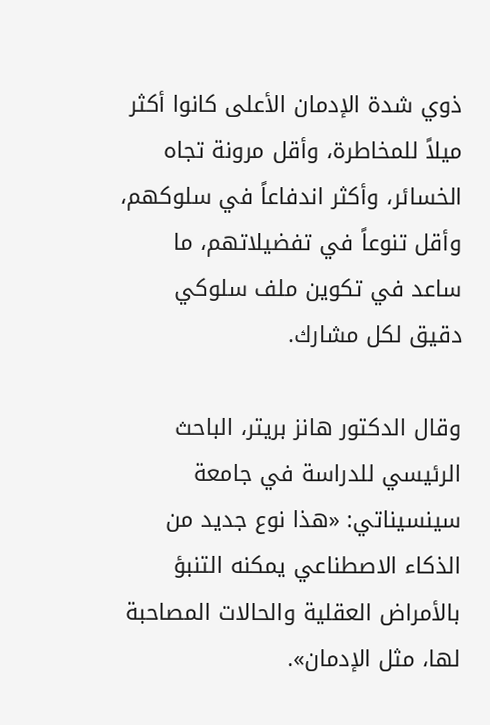ذوي شدة الإدمان الأعلى كانوا أكثر ميلاً للمخاطرة، وأقل مرونة تجاه الخسائر، وأكثر اندفاعاً في سلوكهم، وأقل تنوعاً في تفضيلاتهم، ما ساعد في تكوين ملف سلوكي دقيق لكل مشارك.

وقال الدكتور هانز بريتر، الباحث الرئيسي للدراسة في جامعة سينسيناتي: «هذا نوع جديد من الذكاء الاصطناعي يمكنه التنبؤ بالأمراض العقلية والحالات المصاحبة لها، مثل الإدمان».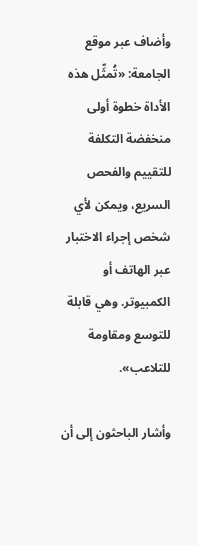وأضاف عبر موقع الجامعة: «تُمثِّل هذه الأداة خطوة أولى منخفضة التكلفة للتقييم والفحص السريع، ويمكن لأي شخص إجراء الاختبار عبر الهاتف أو الكمبيوتر. وهي قابلة للتوسع ومقاومة للتلاعب».

وأشار الباحثون إلى أن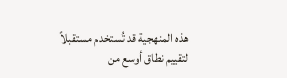هذه المنهجية قد تُستخدم مستقبلاً لتقييم نطاق أوسع من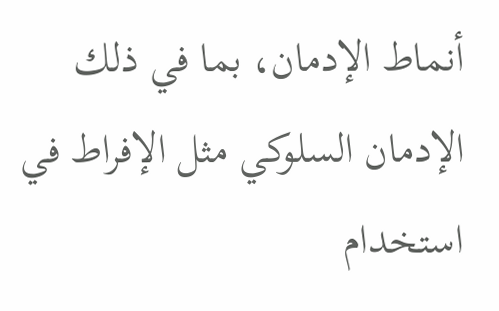أنماط الإدمان، بما في ذلك الإدمان السلوكي مثل الإفراط في استخدام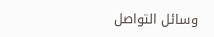وسائل التواصل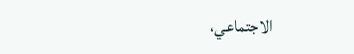الاجتماعي،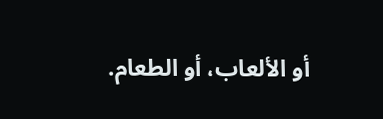أو الألعاب، أو الطعام.